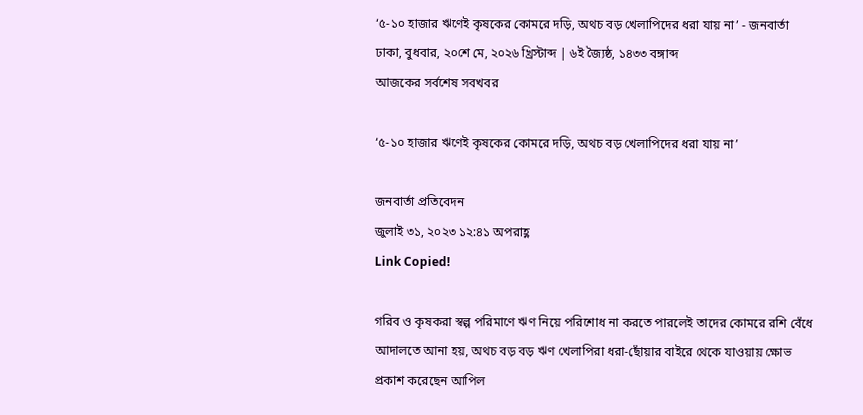‘৫-১০ হাজার ঋণেই কৃষকের কোমরে দড়ি, অথচ বড় খেলাপিদের ধরা যায় না’ - জনবার্তা
ঢাকা, বুধবার, ২০শে মে, ২০২৬ খ্রিস্টাব্দ | ৬ই জ্যৈষ্ঠ, ১৪৩৩ বঙ্গাব্দ
আজকের সর্বশেষ সবখবর

‘৫-১০ হাজার ঋণেই কৃষকের কোমরে দড়ি, অথচ বড় খেলাপিদের ধরা যায় না’

জনবার্তা প্রতিবেদন
জুলাই ৩১, ২০২৩ ১২:৪১ অপরাহ্ণ
Link Copied!

গরিব ও কৃষকরা স্বল্প পরিমাণে ঋণ নিয়ে পরিশোধ না করতে পারলেই তাদের কোমরে রশি বেঁধে আদালতে আনা হয়, অথচ বড় বড় ঋণ খেলাপিরা ধরা-ছোঁয়ার বাইরে থেকে যাওয়ায় ক্ষোভ প্রকাশ করেছেন আপিল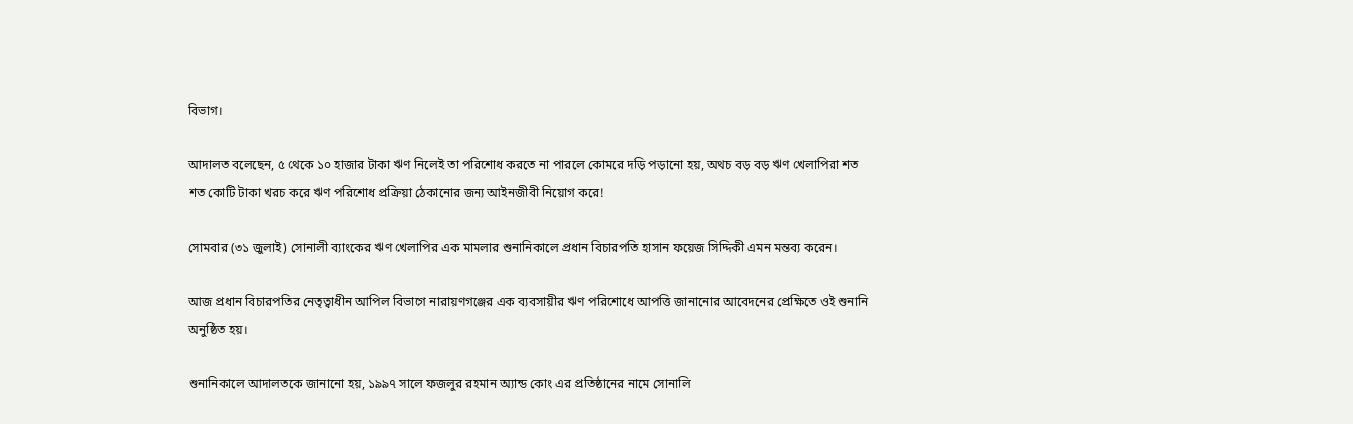বিভাগ।

আদালত বলেছেন, ৫ থেকে ১০ হাজার টাকা ঋণ নিলেই তা পরিশোধ করতে না পারলে কোমরে দড়ি পড়ানো হয়, অথচ বড় বড় ঋণ খেলাপিরা শত শত কোটি টাকা খরচ করে ঋণ পরিশোধ প্রক্রিয়া ঠেকানোর জন্য আইনজীবী নিয়োগ করে!

সোমবার (৩১ জুলাই) সোনালী ব্যাংকের ঋণ খেলাপির এক মামলার শুনানিকালে প্রধান বিচারপতি হাসান ফয়েজ সিদ্দিকী এমন মন্তব্য করেন।

আজ প্রধান বিচারপতির নেতৃত্বাধীন আপিল বিভাগে নারায়ণগঞ্জের এক ব্যবসায়ীর ঋণ পরিশোধে আপত্তি জানানোর আবেদনের প্রেক্ষিতে ওই শুনানি অনুষ্ঠিত হয়।

শুনানিকালে আদালতকে জানানো হয়, ১৯৯৭ সালে ফজলুর রহমান অ্যান্ড কোং এর প্রতিষ্ঠানের নামে সোনালি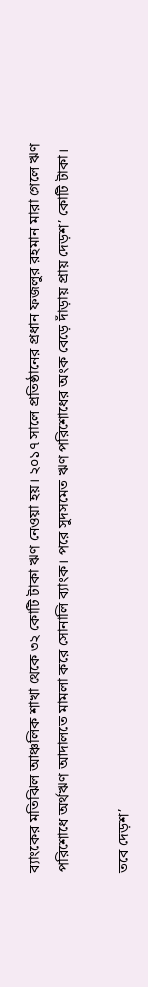ব্যাংকের মতিঝিল আঞ্চলিক শাখা থেকে ৩২ কোটি টাকা ঋণ নেওয়া হয়। ২০১৭ সালে প্রতিষ্ঠানের প্রধান ফজলুর রহমান মারা গেলে ঋণ পরিশোধে অর্থঋণ আদালতে মামলা করে সোনালি ব্যাংক। পরে সুদসমেত ঋণ পরিশোধের অংক বেড়ে দাঁড়ায় প্রায় দেড়শ’ কোটি টাকা।

তবে দেড়শ’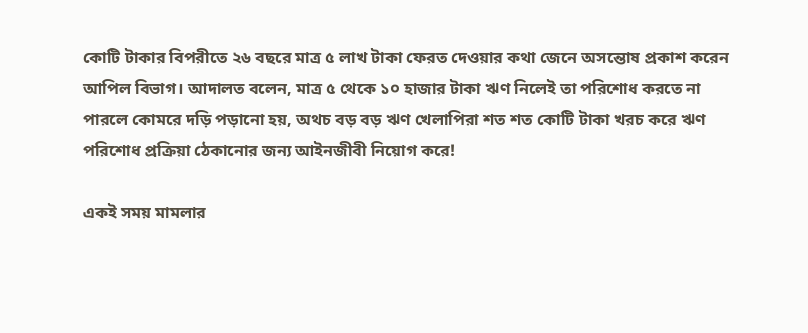কোটি টাকার বিপরীতে ২৬ বছরে মাত্র ৫ লাখ টাকা ফেরত দেওয়ার কথা জেনে অসন্তোষ প্রকাশ করেন আপিল বিভাগ। আদালত বলেন, মাত্র ৫ থেকে ১০ হাজার টাকা ঋণ নিলেই তা পরিশোধ করতে না পারলে কোমরে দড়ি পড়ানো হয়, অথচ বড় বড় ঋণ খেলাপিরা শত শত কোটি টাকা খরচ করে ঋণ পরিশোধ প্রক্রিয়া ঠেকানোর জন্য আইনজীবী নিয়োগ করে!

একই সময় মামলার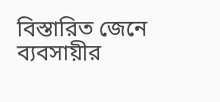বিস্তারিত জেনে ব্যবসায়ীর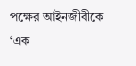পক্ষের আইনজীবীকে ‘এক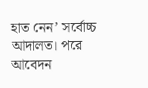হাত নেন’ সর্বোচ্চ আদালত। পরে আবেদন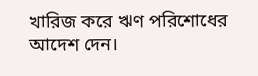খারিজ করে ঋণ পরিশোধের আদেশ দেন।